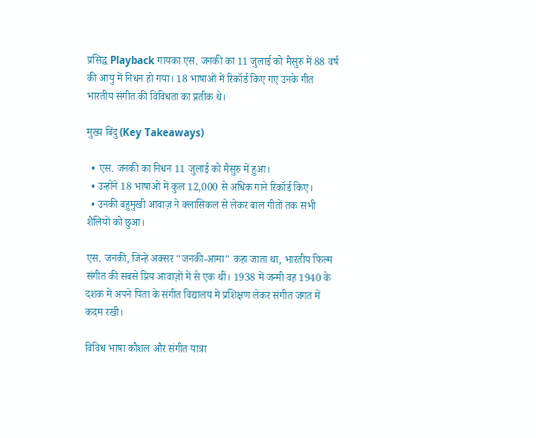प्रसिद्ध Playback गायका एस. जनकी का 11 जुलाई को मैसुरु में 88 वर्ष की आयु में निधन हो गया। 18 भाषाओं में रिकॉर्ड किए गए उनके गीत भारतीय संगीत की विविधता का प्रतीक थे।

मुख्य बिंदु (Key Takeaways)

  • एस. जनकी का निधन 11 जुलाई को मैसुरु में हुआ।
  • उन्होंने 18 भाषाओं में कुल 12,000 से अधिक गाने रिकॉर्ड किए।
  • उनकी बहुमुखी आवाज़ ने क्लासिकल से लेकर बाल गीतों तक सभी शैलियों को छुआ।

एस. जनकी, जिन्हें अक्सर "जनकी-आमा" कहा जाता था, भारतीय फिल्म संगीत की सबसे प्रिय आवाज़ों में से एक थीं। 1938 में जन्मी वह 1940 के दशक में अपने पिता के संगीत विद्यालय में प्रशिक्षण लेकर संगीत जगत में कदम रखी।

विविध भाषा कौशल और संगीत यात्रा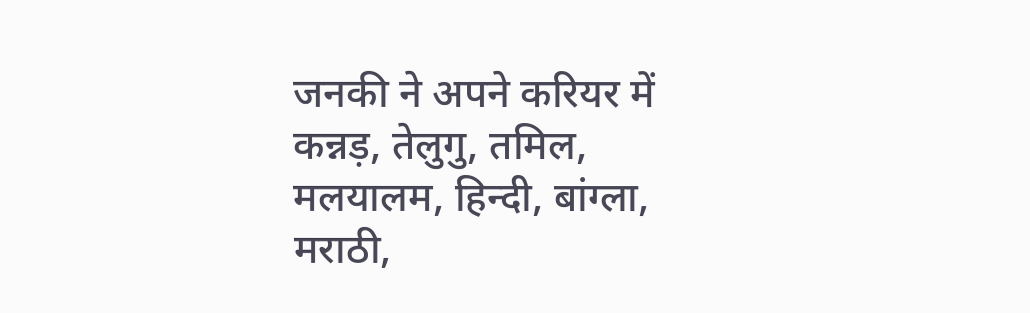जनकी ने अपने करियर में कन्नड़, तेलुगु, तमिल, मलयालम, हिन्दी, बांग्ला, मराठी,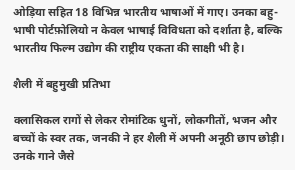ओड़िया सहित 18 विभिन्न भारतीय भाषाओं में गाए। उनका बहु-भाषी पोर्टफ़ोलियो न केवल भाषाई विविधता को दर्शाता है, बल्कि भारतीय फिल्म उद्योग की राष्ट्रीय एकता की साक्षी भी है।

शैली में बहुमुखी प्रतिभा

क्लासिकल रागों से लेकर रोमांटिक धुनों, लोकगीतों, भजन और बच्चों के स्वर तक, जनकी ने हर शैली में अपनी अनूठी छाप छोड़ी। उनके गाने जैसे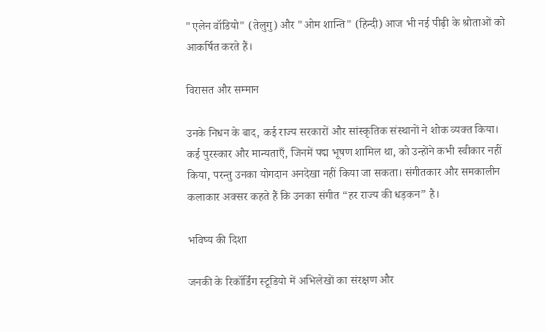"एलेन वॉडियो" (तेलुगु) और "ओम शान्ति" (हिन्दी) आज भी नई पीढ़ी के श्रोताओं को आकर्षित करते हैं।

विरासत और सम्मान

उनके निधन के बाद, कई राज्य सरकारों और सांस्कृतिक संस्थानों ने शोक व्यक्त किया। कई पुरस्कार और मान्यताएँ, जिनमें पद्म भूषण शामिल था, को उन्होंने कभी स्वीकार नहीं किया, परन्तु उनका योगदान अनदेखा नहीं किया जा सकता। संगीतकार और समकालीन कलाकार अक्सर कहते हैं कि उनका संगीत “हर राज्य की धड़कन” है।

भविष्य की दिशा

जनकी के रिकॉर्डिंग स्टूडियो में अभिलेखों का संरक्षण और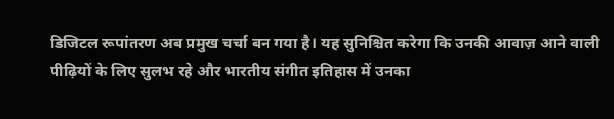डिजिटल रूपांतरण अब प्रमुख चर्चा बन गया है। यह सुनिश्चित करेगा कि उनकी आवाज़ आने वाली पीढ़ियों के लिए सुलभ रहे और भारतीय संगीत इतिहास में उनका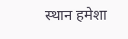स्थान हमेशा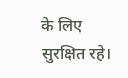के लिए सुरक्षित रहे।